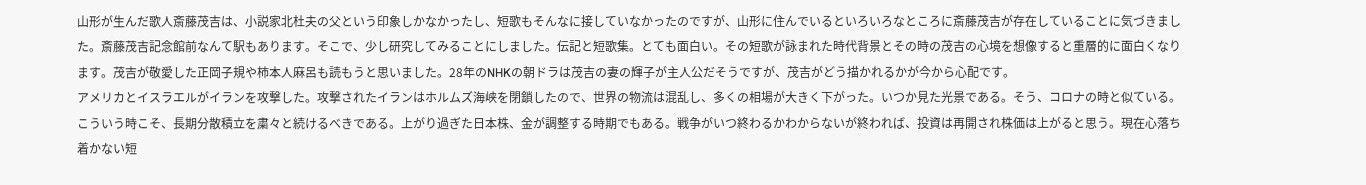山形が生んだ歌人斎藤茂吉は、小説家北杜夫の父という印象しかなかったし、短歌もそんなに接していなかったのですが、山形に住んでいるといろいろなところに斎藤茂吉が存在していることに気づきました。斎藤茂吉記念館前なんて駅もあります。そこで、少し研究してみることにしました。伝記と短歌集。とても面白い。その短歌が詠まれた時代背景とその時の茂吉の心境を想像すると重層的に面白くなります。茂吉が敬愛した正岡子規や柿本人麻呂も読もうと思いました。28年のNHKの朝ドラは茂吉の妻の輝子が主人公だそうですが、茂吉がどう描かれるかが今から心配です。
アメリカとイスラエルがイランを攻撃した。攻撃されたイランはホルムズ海峡を閉鎖したので、世界の物流は混乱し、多くの相場が大きく下がった。いつか見た光景である。そう、コロナの時と似ている。こういう時こそ、長期分散積立を粛々と続けるべきである。上がり過ぎた日本株、金が調整する時期でもある。戦争がいつ終わるかわからないが終われば、投資は再開され株価は上がると思う。現在心落ち着かない短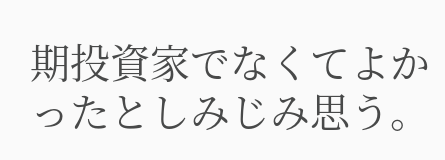期投資家でなくてよかったとしみじみ思う。